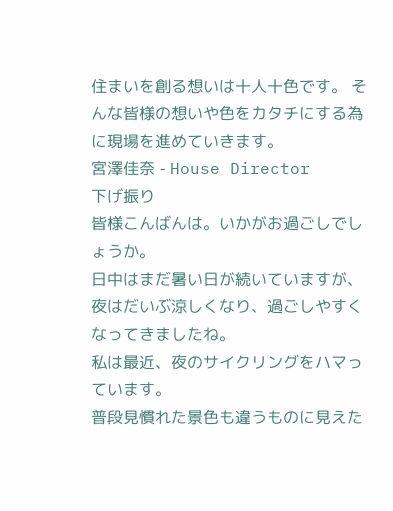住まいを創る想いは十人十色です。 そんな皆様の想いや色をカタチにする為に現場を進めていきます。
宮澤佳奈 - House Director
下げ振り
皆様こんばんは。いかがお過ごしでしょうか。
日中はまだ暑い日が続いていますが、夜はだいぶ涼しくなり、過ごしやすくなってきましたね。
私は最近、夜のサイクリングをハマっています。
普段見慣れた景色も違うものに見えた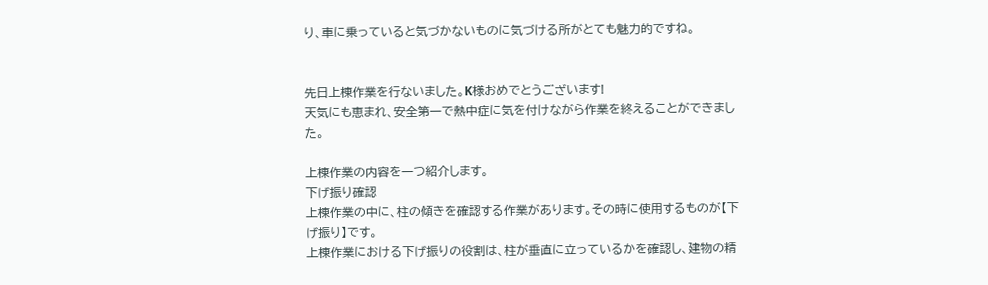り、車に乗っていると気づかないものに気づける所がとても魅力的ですね。


先日上棟作業を行ないました。K様おめでとうございます!
天気にも恵まれ、安全第一で熱中症に気を付けながら作業を終えることができました。

上棟作業の内容を一つ紹介します。
下げ振り確認
上棟作業の中に、柱の傾きを確認する作業があります。その時に使用するものが【下げ振り】です。
上棟作業における下げ振りの役割は、柱が垂直に立っているかを確認し、建物の精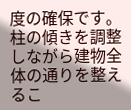度の確保です。
柱の傾きを調整しながら建物全体の通りを整えるこ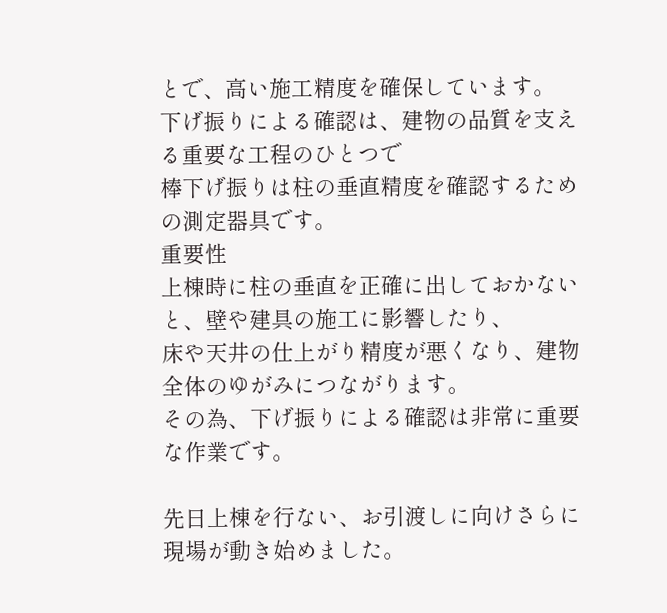とで、高い施工精度を確保しています。
下げ振りによる確認は、建物の品質を支える重要な工程のひとつで
棒下げ振りは柱の垂直精度を確認するための測定器具です。
重要性
上棟時に柱の垂直を正確に出しておかないと、壁や建具の施工に影響したり、
床や天井の仕上がり精度が悪くなり、建物全体のゆがみにつながります。
その為、下げ振りによる確認は非常に重要な作業です。

先日上棟を行ない、お引渡しに向けさらに現場が動き始めました。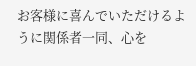お客様に喜んでいただけるように関係者一同、心を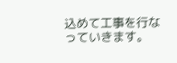込めて工事を行なっていきます。